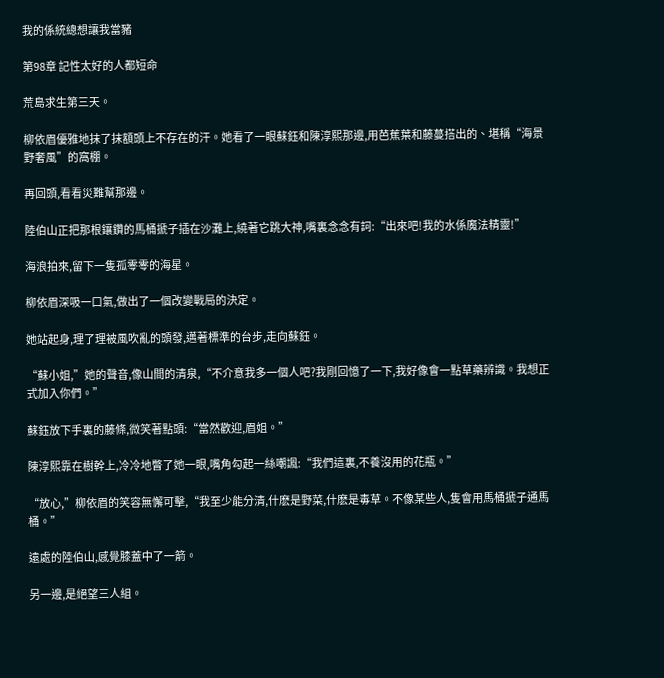我的係統總想讓我當豬

第98章 記性太好的人都短命

荒島求生第三天。

柳依眉優雅地抹了抹額頭上不存在的汗。她看了一眼蘇鈺和陳淳熙那邊,用芭蕉葉和藤蔓搭出的、堪稱“海景野奢風”的窩棚。

再回頭,看看災難幫那邊。

陸伯山正把那根鑲鑽的馬桶搋子插在沙灘上,繞著它跳大神,嘴裏念念有詞:“出來吧!我的水係魔法精靈!”

海浪拍來,留下一隻孤零零的海星。

柳依眉深吸一口氣,做出了一個改變戰局的決定。

她站起身,理了理被風吹亂的頭發,邁著標準的台步,走向蘇鈺。

“蘇小姐,”她的聲音,像山間的清泉,“不介意我多一個人吧?我剛回憶了一下,我好像會一點草藥辨識。我想正式加入你們。”

蘇鈺放下手裏的藤條,微笑著點頭:“當然歡迎,眉姐。”

陳淳熙靠在樹幹上,冷冷地瞥了她一眼,嘴角勾起一絲嘲諷:“我們這裏,不養沒用的花瓶。”

“放心,”柳依眉的笑容無懈可擊,“我至少能分清,什麽是野菜,什麽是毒草。不像某些人,隻會用馬桶搋子通馬桶。”

遠處的陸伯山,感覺膝蓋中了一箭。

另一邊,是絕望三人組。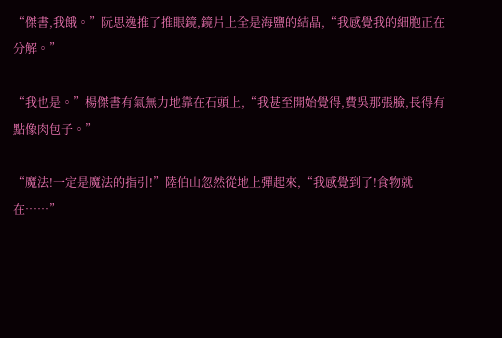“傑書,我餓。”阮思逸推了推眼鏡,鏡片上全是海鹽的結晶,“我感覺我的細胞正在分解。”

“我也是。”楊傑書有氣無力地靠在石頭上,“我甚至開始覺得,費吳那張臉,長得有點像肉包子。”

“魔法!一定是魔法的指引!”陸伯山忽然從地上彈起來,“我感覺到了!食物就在……”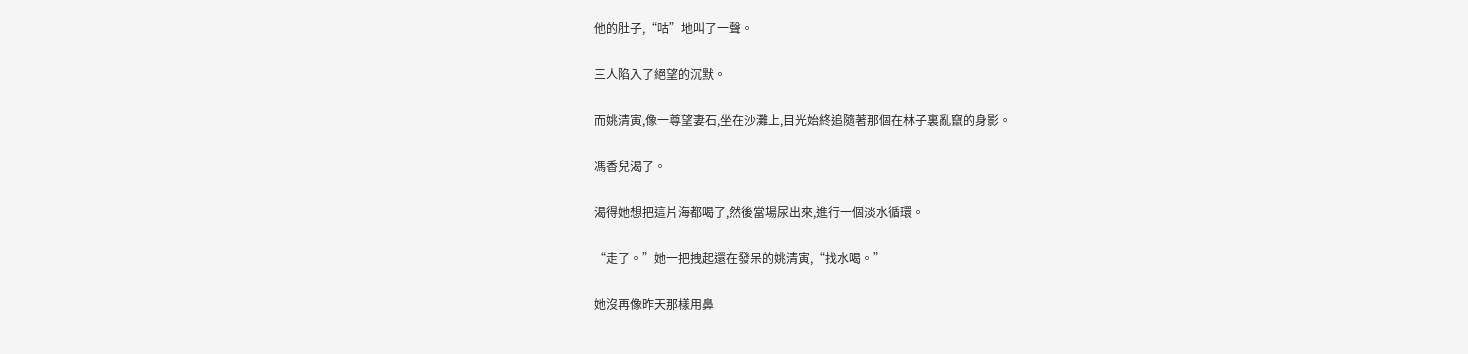他的肚子,“咕”地叫了一聲。

三人陷入了絕望的沉默。

而姚清寅,像一尊望妻石,坐在沙灘上,目光始終追隨著那個在林子裏亂竄的身影。

馮香兒渴了。

渴得她想把這片海都喝了,然後當場尿出來,進行一個淡水循環。

“走了。”她一把拽起還在發呆的姚清寅,“找水喝。”

她沒再像昨天那樣用鼻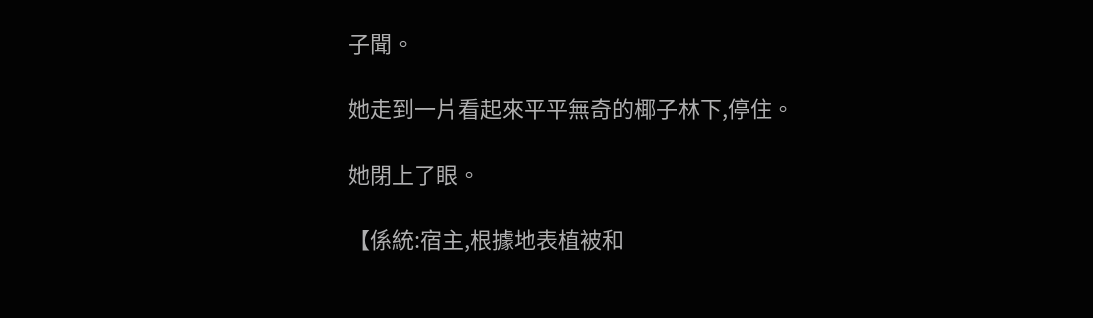子聞。

她走到一片看起來平平無奇的椰子林下,停住。

她閉上了眼。

【係統:宿主,根據地表植被和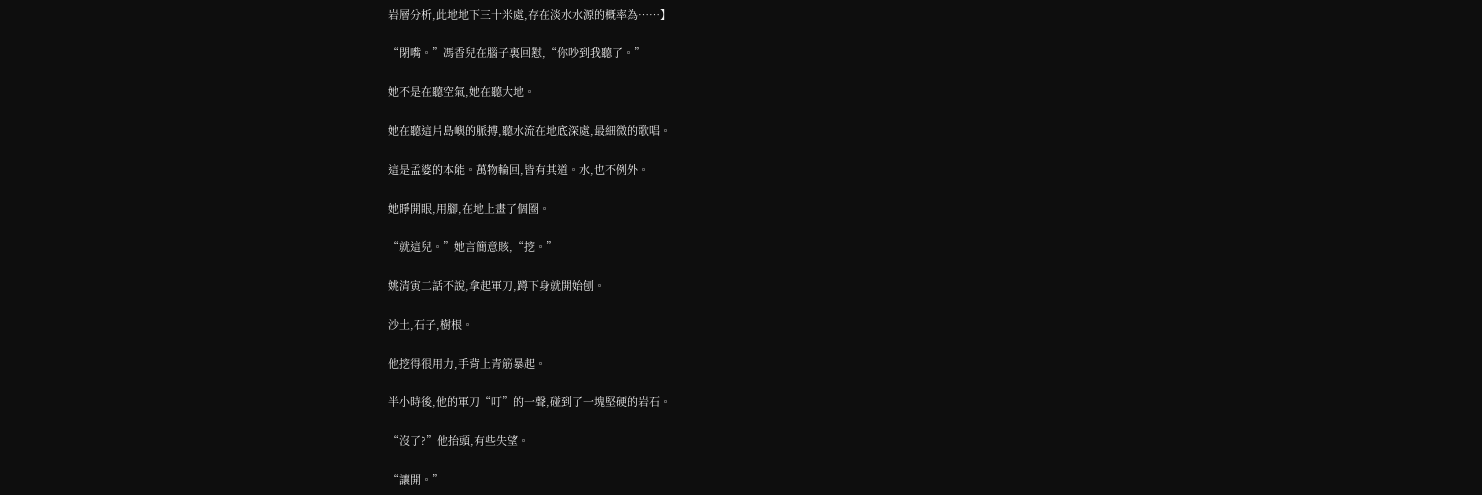岩層分析,此地地下三十米處,存在淡水水源的概率為……】

“閉嘴。”馮香兒在腦子裏回懟,“你吵到我聽了。”

她不是在聽空氣,她在聽大地。

她在聽這片島嶼的脈搏,聽水流在地底深處,最細微的歌唱。

這是孟婆的本能。萬物輪回,皆有其道。水,也不例外。

她睜開眼,用腳,在地上畫了個圈。

“就這兒。”她言簡意賅,“挖。”

姚清寅二話不說,拿起軍刀,蹲下身就開始刨。

沙土,石子,樹根。

他挖得很用力,手背上青筋暴起。

半小時後,他的軍刀“叮”的一聲,碰到了一塊堅硬的岩石。

“沒了?”他抬頭,有些失望。

“讓開。”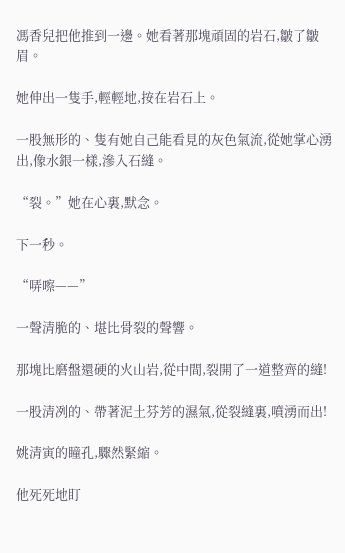馮香兒把他推到一邊。她看著那塊頑固的岩石,皺了皺眉。

她伸出一隻手,輕輕地,按在岩石上。

一股無形的、隻有她自己能看見的灰色氣流,從她掌心湧出,像水銀一樣,滲入石縫。

“裂。”她在心裏,默念。

下一秒。

“哢嚓——”

一聲清脆的、堪比骨裂的聲響。

那塊比磨盤還硬的火山岩,從中間,裂開了一道整齊的縫!

一股清冽的、帶著泥土芬芳的濕氣,從裂縫裏,噴湧而出!

姚清寅的瞳孔,驟然緊縮。

他死死地盯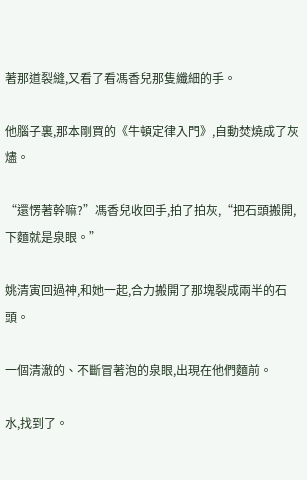著那道裂縫,又看了看馮香兒那隻纖細的手。

他腦子裏,那本剛買的《牛頓定律入門》,自動焚燒成了灰燼。

“還愣著幹嘛?”馮香兒收回手,拍了拍灰,“把石頭搬開,下麵就是泉眼。”

姚清寅回過神,和她一起,合力搬開了那塊裂成兩半的石頭。

一個清澈的、不斷冒著泡的泉眼,出現在他們麵前。

水,找到了。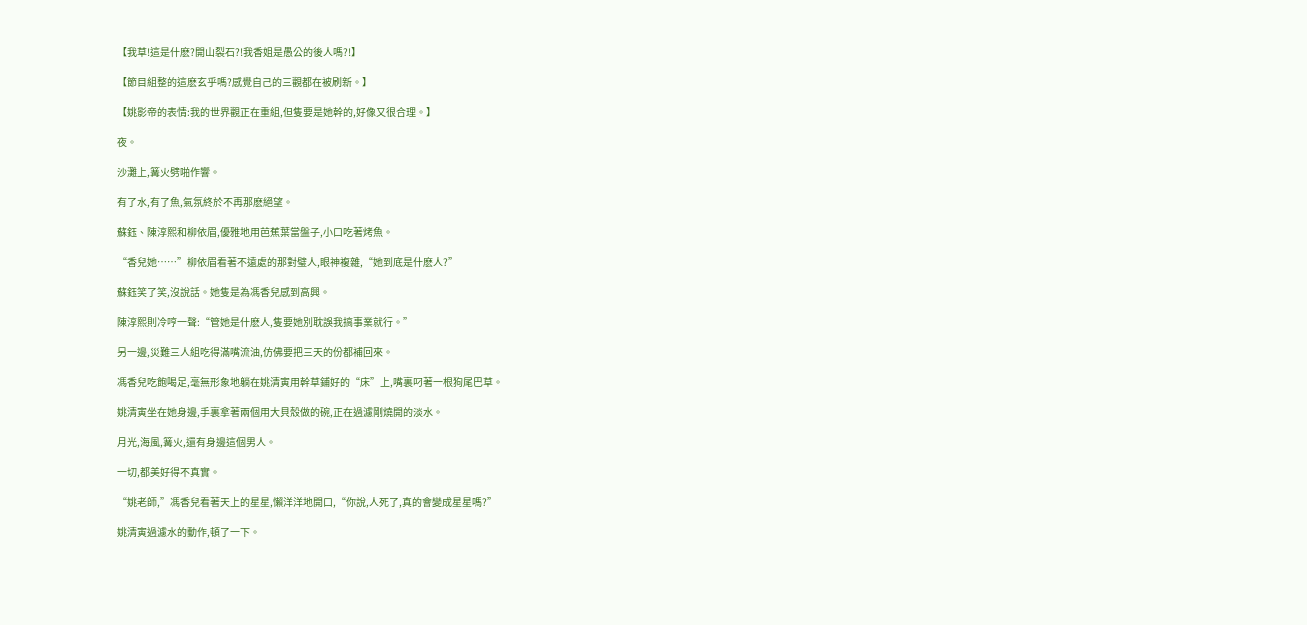【我草!這是什麽?開山裂石?!我香姐是愚公的後人嗎?!】

【節目組整的這麽玄乎嗎?感覺自己的三觀都在被刷新。】

【姚影帝的表情:我的世界觀正在重組,但隻要是她幹的,好像又很合理。】

夜。

沙灘上,篝火劈啪作響。

有了水,有了魚,氣氛終於不再那麽絕望。

蘇鈺、陳淳熙和柳依眉,優雅地用芭蕉葉當盤子,小口吃著烤魚。

“香兒她……”柳依眉看著不遠處的那對璧人,眼神複雜,“她到底是什麽人?”

蘇鈺笑了笑,沒說話。她隻是為馮香兒感到高興。

陳淳熙則冷哼一聲:“管她是什麽人,隻要她別耽誤我搞事業就行。”

另一邊,災難三人組吃得滿嘴流油,仿佛要把三天的份都補回來。

馮香兒吃飽喝足,毫無形象地躺在姚清寅用幹草鋪好的“床”上,嘴裏叼著一根狗尾巴草。

姚清寅坐在她身邊,手裏拿著兩個用大貝殼做的碗,正在過濾剛燒開的淡水。

月光,海風,篝火,還有身邊這個男人。

一切,都美好得不真實。

“姚老師,”馮香兒看著天上的星星,懶洋洋地開口,“你說,人死了,真的會變成星星嗎?”

姚清寅過濾水的動作,頓了一下。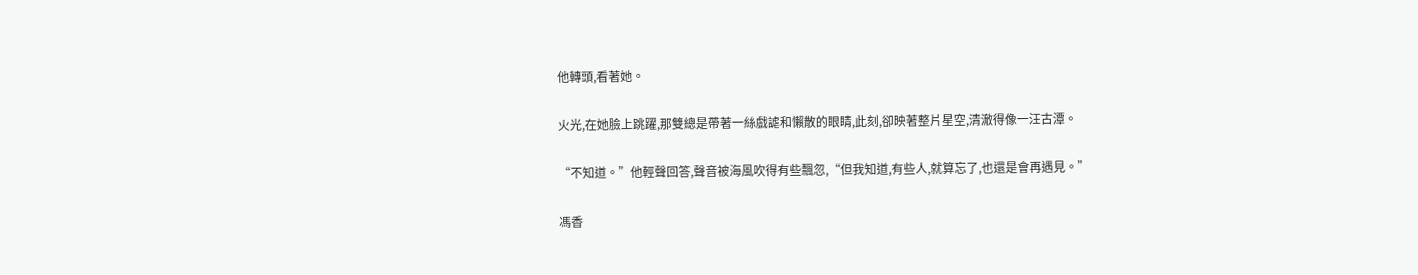他轉頭,看著她。

火光,在她臉上跳躍,那雙總是帶著一絲戲謔和懶散的眼睛,此刻,卻映著整片星空,清澈得像一汪古潭。

“不知道。”他輕聲回答,聲音被海風吹得有些飄忽,“但我知道,有些人,就算忘了,也還是會再遇見。”

馮香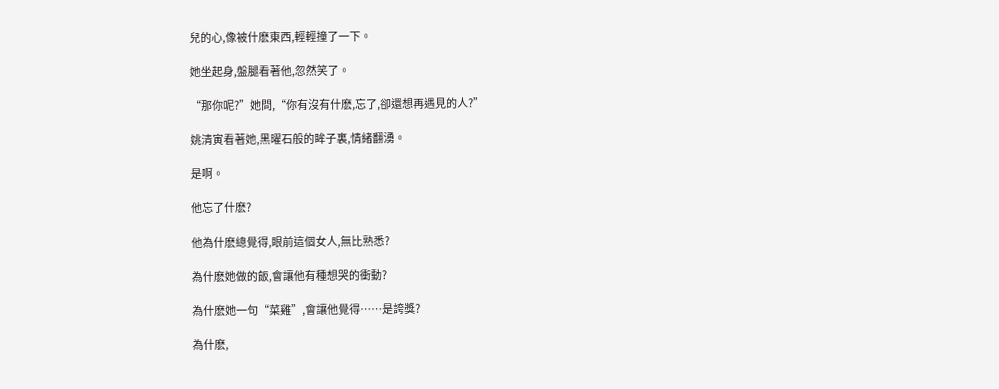兒的心,像被什麽東西,輕輕撞了一下。

她坐起身,盤腿看著他,忽然笑了。

“那你呢?”她問,“你有沒有什麽,忘了,卻還想再遇見的人?”

姚清寅看著她,黑曜石般的眸子裏,情緒翻湧。

是啊。

他忘了什麽?

他為什麽總覺得,眼前這個女人,無比熟悉?

為什麽她做的飯,會讓他有種想哭的衝動?

為什麽她一句“菜雞”,會讓他覺得……是誇獎?

為什麽,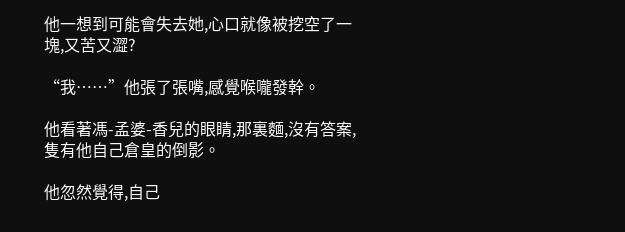他一想到可能會失去她,心口就像被挖空了一塊,又苦又澀?

“我……”他張了張嘴,感覺喉嚨發幹。

他看著馮-孟婆-香兒的眼睛,那裏麵,沒有答案,隻有他自己倉皇的倒影。

他忽然覺得,自己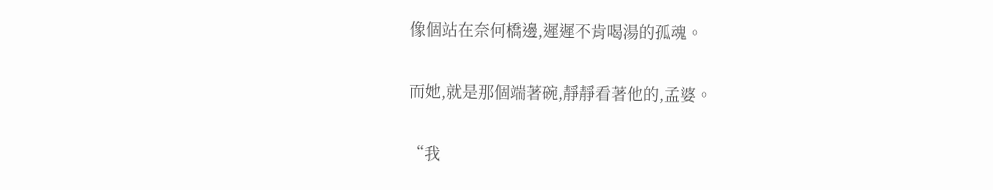像個站在奈何橋邊,遲遲不肯喝湯的孤魂。

而她,就是那個端著碗,靜靜看著他的,孟婆。

“我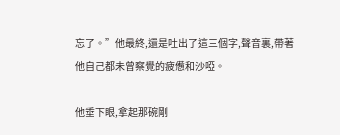忘了。”他最終,還是吐出了這三個字,聲音裏,帶著他自己都未曾察覺的疲憊和沙啞。

他垂下眼,拿起那碗剛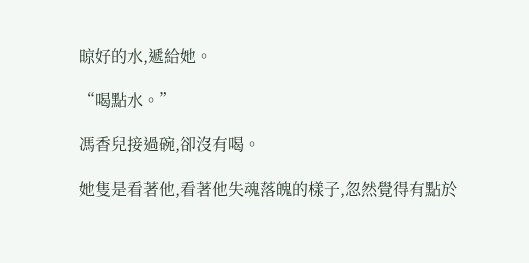晾好的水,遞給她。

“喝點水。”

馮香兒接過碗,卻沒有喝。

她隻是看著他,看著他失魂落魄的樣子,忽然覺得有點於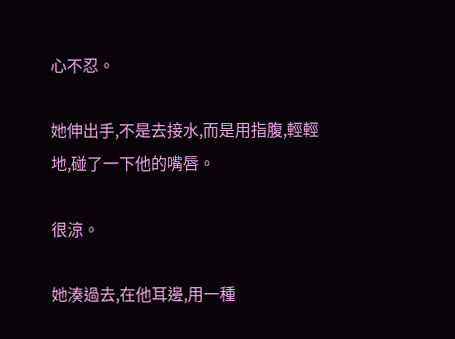心不忍。

她伸出手,不是去接水,而是用指腹,輕輕地,碰了一下他的嘴唇。

很涼。

她湊過去,在他耳邊,用一種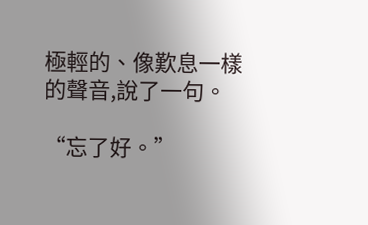極輕的、像歎息一樣的聲音,說了一句。

“忘了好。”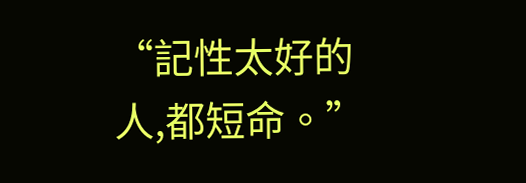“記性太好的人,都短命。”